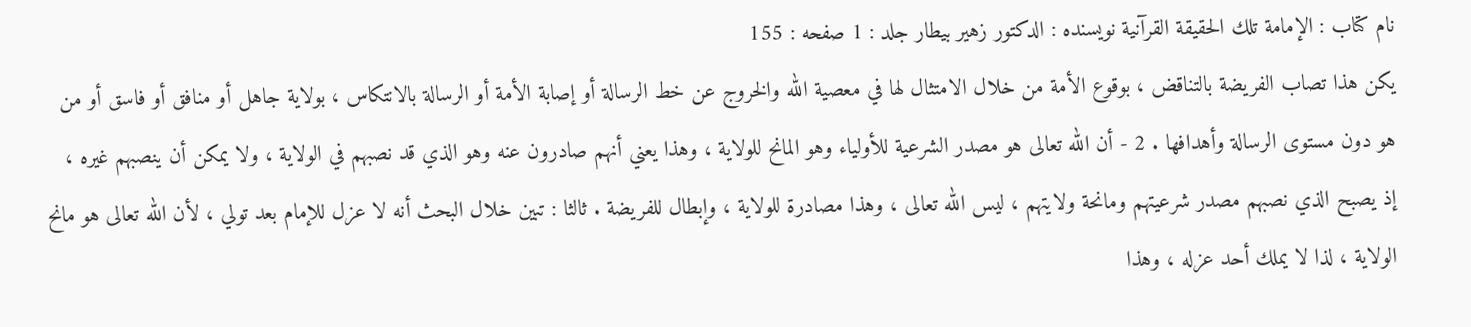نام کتاب : الإمامة تلك الحقيقة القرآنية نویسنده : الدكتور زهير بيطار جلد : 1 صفحه : 155
يكن هذا تصاب الفريضة بالتناقض ، بوقوع الأمة من خلال الامتثال لها في معصية الله والخروج عن خط الرسالة أو إصابة الأمة أو الرسالة بالانتكاس ، بولاية جاهل أو منافق أو فاسق أو من هو دون مستوى الرسالة وأهدافها . 2 - أن الله تعالى هو مصدر الشرعية للأولياء وهو المانح للولاية ، وهذا يعني أنهم صادرون عنه وهو الذي قد نصبهم في الولاية ، ولا يمكن أن ينصبهم غيره ، إذ يصبح الذي نصبهم مصدر شرعيتهم ومانحة ولايتهم ، ليس الله تعالى ، وهذا مصادرة للولاية ، وإبطال للفريضة . ثالثا : تبين خلال البحث أنه لا عزل للإمام بعد تولي ، لأن الله تعالى هو مانح الولاية ، لذا لا يملك أحد عزله ، وهذا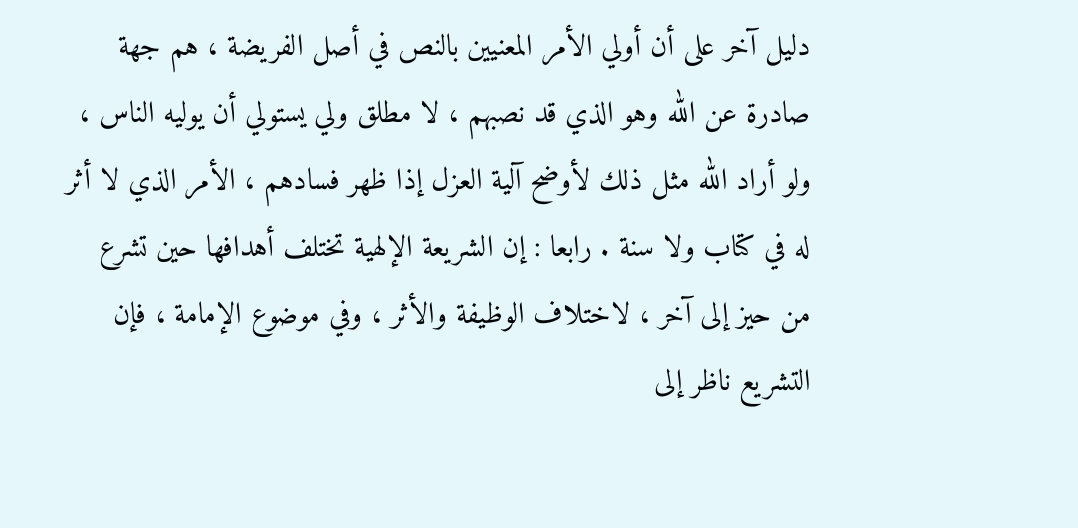دليل آخر على أن أولي الأمر المعنيين بالنص في أصل الفريضة ، هم جهة صادرة عن الله وهو الذي قد نصبهم ، لا مطلق ولي يستولي أن يوليه الناس ، ولو أراد الله مثل ذلك لأوضح آلية العزل إذا ظهر فسادهم ، الأمر الذي لا أثر له في كتاب ولا سنة . رابعا : إن الشريعة الإلهية تختلف أهدافها حين تشرع من حيز إلى آخر ، لاختلاف الوظيفة والأثر ، وفي موضوع الإمامة ، فإن التشريع ناظر إلى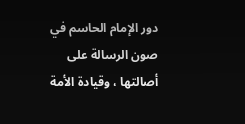دور الإمام الحاسم في صون الرسالة على أصالتها ، وقيادة الأمة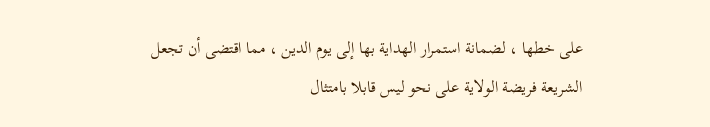على خطها ، لضمانة استمرار الهداية بها إلى يوم الدين ، مما اقتضى أن تجعل الشريعة فريضة الولاية على نحو ليس قابلا بامتثال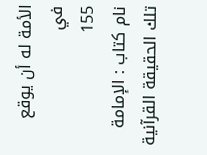الأمة له أن يوقع في
155
نام کتاب : الإمامة تلك الحقيقة القرآنية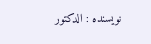نویسنده : الدكتور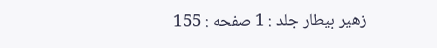زهير بيطار جلد : 1 صفحه : 155